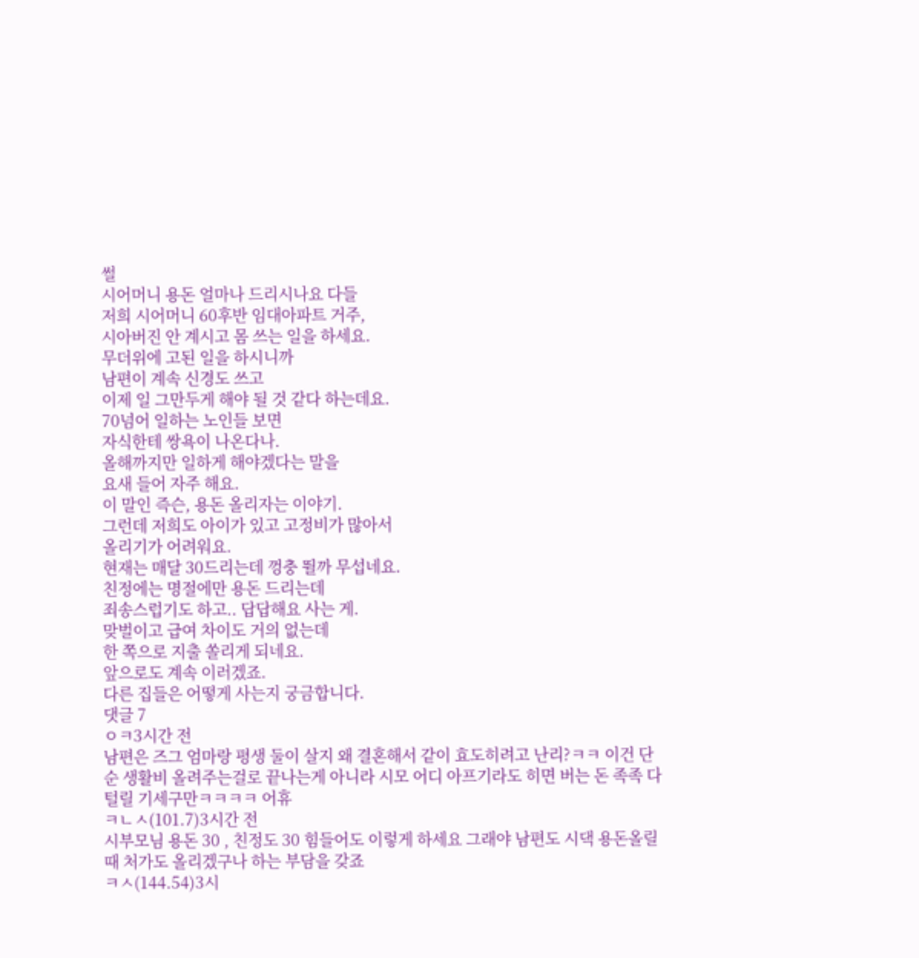썰
시어머니 용돈 얼마나 드리시나요 다들
저희 시어머니 60후반 임대아파트 거주,
시아버진 안 계시고 몸 쓰는 일을 하세요.
무더위에 고된 일을 하시니까
남편이 계속 신경도 쓰고
이제 일 그만두게 해야 될 것 같다 하는데요.
70넘어 일하는 노인들 보면
자식한테 쌍욕이 나온다나.
올해까지만 일하게 해야겠다는 말을
요새 들어 자주 해요.
이 말인 즉슨, 용돈 올리자는 이야기.
그런데 저희도 아이가 있고 고정비가 많아서
올리기가 어려워요.
현재는 매달 30드리는데 껑충 뛸까 무섭네요.
친정에는 명절에만 용돈 드리는데
죄송스럽기도 하고.. 답답해요 사는 게.
맞벌이고 급여 차이도 거의 없는데
한 쪽으로 지출 쏠리게 되네요.
앞으로도 계속 이러겠죠.
다른 집들은 어떻게 사는지 궁금합니다.
댓글 7
ㅇㅋ3시간 전
남편은 즈그 엄마랑 평생 둘이 살지 왜 결혼해서 같이 효도히려고 난리?ㅋㅋ 이건 단순 생활비 올려주는걸로 끝나는게 아니라 시모 어디 아프기라도 히면 버는 돈 족족 다 털릴 기세구만ㅋㅋㅋㅋ 어휴
ㅋㄴㅅ(101.7)3시간 전
시부모님 용돈 30 , 친정도 30 힘들어도 이렇게 하세요 그래야 남편도 시댁 용돈올릴때 처가도 올리겠구나 하는 부담을 갖죠
ㅋㅅ(144.54)3시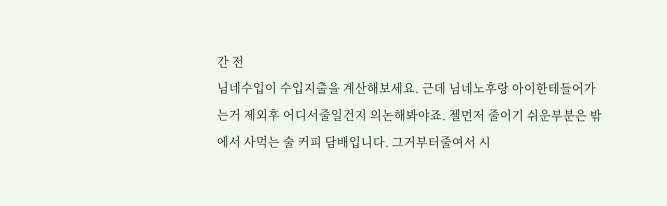간 전
님네수입이 수입지출을 계산해보세요. 근데 님네노후랑 아이한테들어가는거 제외후 어디서줄일건지 의논해봐야죠. 젤먼저 줄이기 쉬운부분은 밖에서 사먹는 술 커피 담배입니다. 그거부터줄여서 시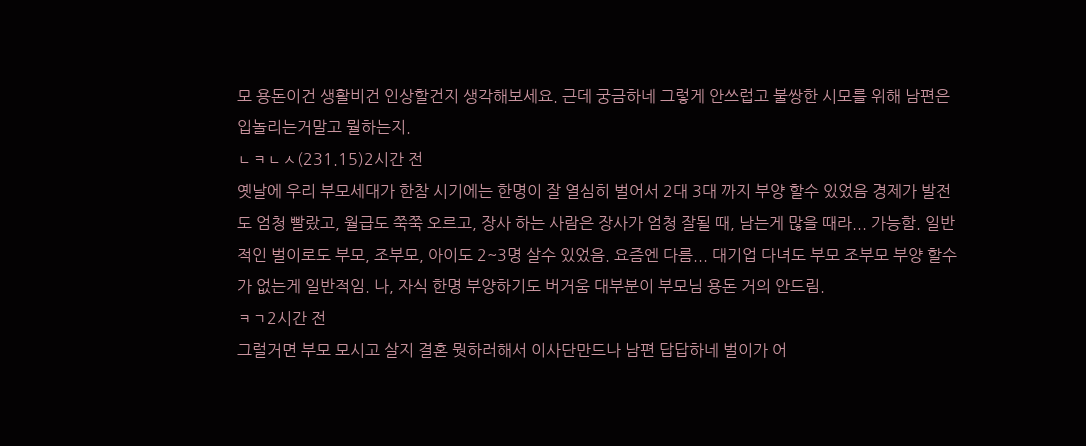모 용돈이건 생활비건 인상할건지 생각해보세요. 근데 궁금하네 그렇게 안쓰럽고 불쌍한 시모를 위해 남편은 입놀리는거말고 뭘하는지.
ㄴㅋㄴㅅ(231.15)2시간 전
옛날에 우리 부모세대가 한참 시기에는 한명이 잘 열심히 벌어서 2대 3대 까지 부양 할수 있었음 경제가 발전도 엄청 빨랐고, 월급도 쭉쭉 오르고, 장사 하는 사람은 장사가 엄청 잘될 때, 남는게 많을 때라... 가능함. 일반적인 벌이로도 부모, 조부모, 아이도 2~3명 살수 있었음. 요즘엔 다름... 대기업 다녀도 부모 조부모 부양 할수가 없는게 일반적임. 나, 자식 한명 부양하기도 버거움 대부분이 부모님 용돈 거의 안드림.
ㅋㄱ2시간 전
그럴거면 부모 모시고 살지 결혼 뭣하러해서 이사단만드나 남편 답답하네 벌이가 어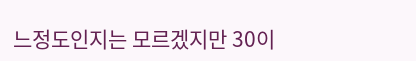느정도인지는 모르겠지만 30이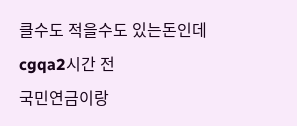클수도 적을수도 있는돈인데
cgqa2시간 전
국민연금이랑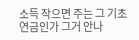소득 작으면 주는 그 기초연금인가 그거 안나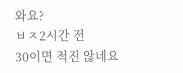와요?
ㅂㅈ2시간 전
30이면 적진 않네요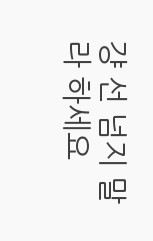걍 선 넘지 말라 하세요